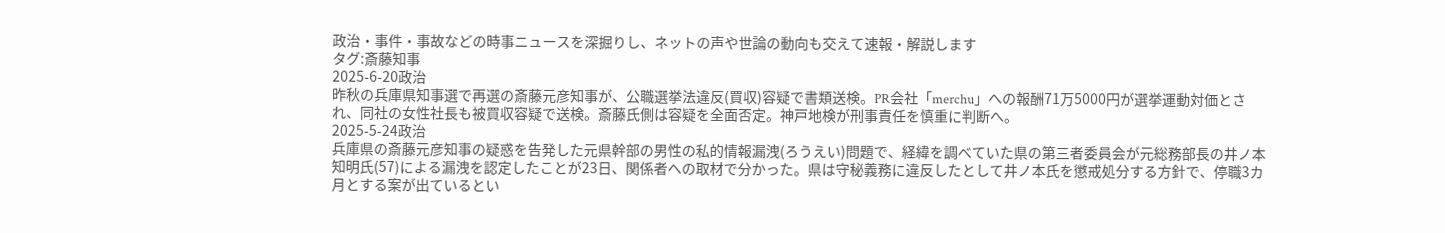政治・事件・事故などの時事ニュースを深掘りし、ネットの声や世論の動向も交えて速報・解説します
タグ:斎藤知事
2025-6-20政治
昨秋の兵庫県知事選で再選の斎藤元彦知事が、公職選挙法違反(買収)容疑で書類送検。PR会社「merchu」への報酬71万5000円が選挙運動対価とされ、同社の女性社長も被買収容疑で送検。斎藤氏側は容疑を全面否定。神戸地検が刑事責任を慎重に判断へ。
2025-5-24政治
兵庫県の斎藤元彦知事の疑惑を告発した元県幹部の男性の私的情報漏洩(ろうえい)問題で、経緯を調べていた県の第三者委員会が元総務部長の井ノ本知明氏(57)による漏洩を認定したことが23日、関係者への取材で分かった。県は守秘義務に違反したとして井ノ本氏を懲戒処分する方針で、停職3カ月とする案が出ているとい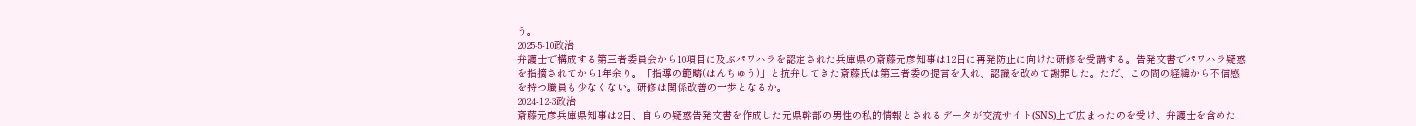う。
2025-5-10政治
弁護士で構成する第三者委員会から10項目に及ぶパワハラを認定された兵庫県の斎藤元彦知事は12日に再発防止に向けた研修を受講する。告発文書でパワハラ疑惑を指摘されてから1年余り。「指導の範疇(はんちゅう)」と抗弁してきた斎藤氏は第三者委の提言を入れ、認識を改めて謝罪した。ただ、この間の経緯から不信感を持つ職員も少なくない。研修は関係改善の一歩となるか。
2024-12-3政治
斎藤元彦兵庫県知事は2日、自らの疑惑告発文書を作成した元県幹部の男性の私的情報とされるデータが交流サイト(SNS)上で広まったのを受け、弁護士を含めた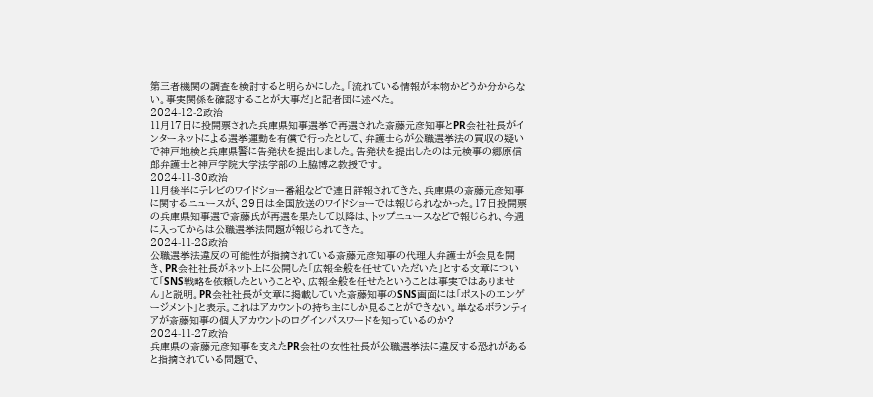第三者機関の調査を検討すると明らかにした。「流れている情報が本物かどうか分からない。事実関係を確認することが大事だ」と記者団に述べた。
2024-12-2政治
11月17日に投開票された兵庫県知事選挙で再選された斎藤元彦知事とPR会社社長がインターネットによる選挙運動を有償で行ったとして、弁護士らが公職選挙法の買収の疑いで神戸地検と兵庫県警に告発状を提出しました。告発状を提出したのは元検事の郷原信郎弁護士と神戸学院大学法学部の上脇博之教授です。
2024-11-30政治
11月後半にテレビのワイドショー番組などで連日詳報されてきた、兵庫県の斎藤元彦知事に関するニュースが、29日は全国放送のワイドショーでは報じられなかった。17日投開票の兵庫県知事選で斎藤氏が再選を果たして以降は、トップニュースなどで報じられ、今週に入ってからは公職選挙法問題が報じられてきた。
2024-11-28政治
公職選挙法違反の可能性が指摘されている斎藤元彦知事の代理人弁護士が会見を開き、PR会社社長がネット上に公開した「広報全般を任せていただいた」とする文章について「SNS戦略を依頼したということや、広報全般を任せたということは事実ではありません」と説明。PR会社社長が文章に掲載していた斎藤知事のSNS画面には「ポストのエンゲージメント」と表示。これはアカウントの持ち主にしか見ることができない。単なるボランティアが斎藤知事の個人アカウントのログインパスワードを知っているのか?
2024-11-27政治
兵庫県の斎藤元彦知事を支えたPR会社の女性社長が公職選挙法に違反する恐れがあると指摘されている問題で、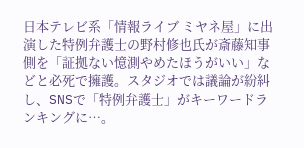日本テレビ系「情報ライブ ミヤネ屋」に出演した特例弁護士の野村修也氏が斎藤知事側を「証拠ない憶測やめたほうがいい」などと必死で擁護。スタジオでは議論が紛糾し、SNSで「特例弁護士」がキーワードランキングに…。